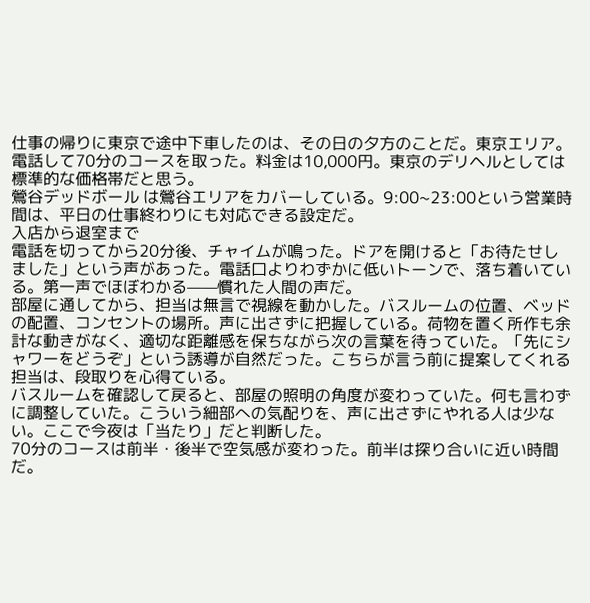仕事の帰りに東京で途中下車したのは、その日の夕方のことだ。東京エリア。電話して70分のコースを取った。料金は10,000円。東京のデリヘルとしては標準的な価格帯だと思う。
鶯谷デッドボール は鶯谷エリアをカバーしている。9:00~23:00という営業時間は、平日の仕事終わりにも対応できる設定だ。
入店から退室まで
電話を切ってから20分後、チャイムが鳴った。ドアを開けると「お待たせしました」という声があった。電話口よりわずかに低いトーンで、落ち着いている。第一声でほぼわかる——慣れた人間の声だ。
部屋に通してから、担当は無言で視線を動かした。バスルームの位置、ベッドの配置、コンセントの場所。声に出さずに把握している。荷物を置く所作も余計な動きがなく、適切な距離感を保ちながら次の言葉を待っていた。「先にシャワーをどうぞ」という誘導が自然だった。こちらが言う前に提案してくれる担当は、段取りを心得ている。
バスルームを確認して戻ると、部屋の照明の角度が変わっていた。何も言わずに調整していた。こういう細部への気配りを、声に出さずにやれる人は少ない。ここで今夜は「当たり」だと判断した。
70分のコースは前半・後半で空気感が変わった。前半は探り合いに近い時間だ。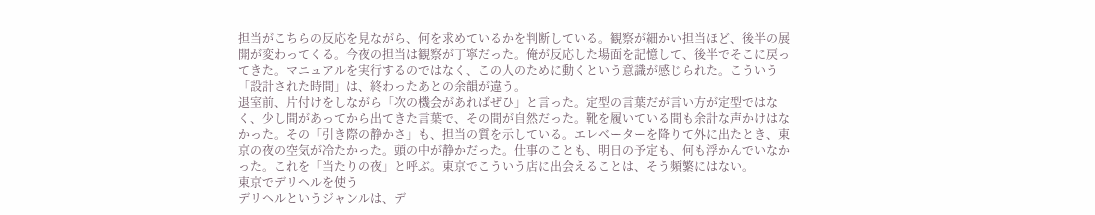担当がこちらの反応を見ながら、何を求めているかを判断している。観察が細かい担当ほど、後半の展開が変わってくる。今夜の担当は観察が丁寧だった。俺が反応した場面を記憶して、後半でそこに戻ってきた。マニュアルを実行するのではなく、この人のために動くという意識が感じられた。こういう「設計された時間」は、終わったあとの余韻が違う。
退室前、片付けをしながら「次の機会があればぜひ」と言った。定型の言葉だが言い方が定型ではなく、少し間があってから出てきた言葉で、その間が自然だった。靴を履いている間も余計な声かけはなかった。その「引き際の静かさ」も、担当の質を示している。エレベーターを降りて外に出たとき、東京の夜の空気が冷たかった。頭の中が静かだった。仕事のことも、明日の予定も、何も浮かんでいなかった。これを「当たりの夜」と呼ぶ。東京でこういう店に出会えることは、そう頻繁にはない。
東京でデリヘルを使う
デリヘルというジャンルは、デ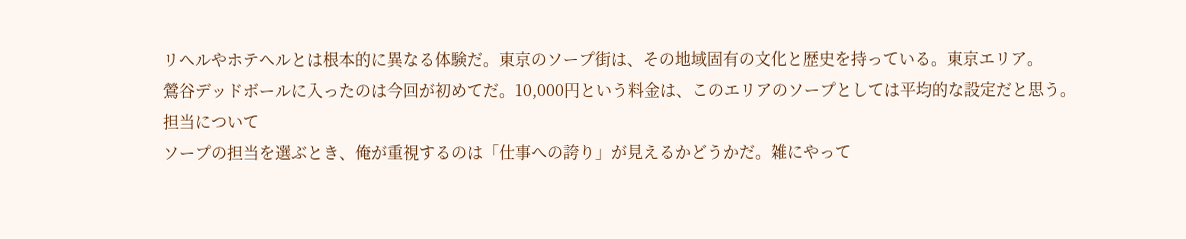リヘルやホテヘルとは根本的に異なる体験だ。東京のソープ街は、その地域固有の文化と歴史を持っている。東京エリア。
鶯谷デッドボールに入ったのは今回が初めてだ。10,000円という料金は、このエリアのソープとしては平均的な設定だと思う。
担当について
ソープの担当を選ぶとき、俺が重視するのは「仕事への誇り」が見えるかどうかだ。雑にやって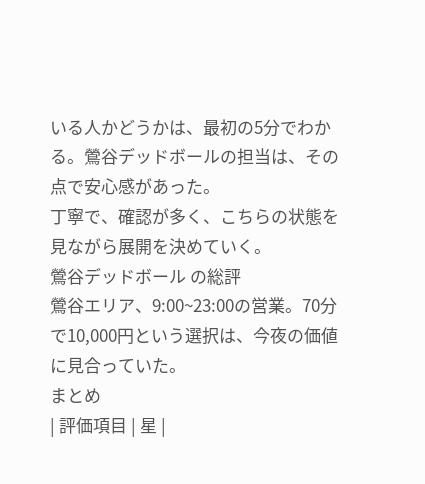いる人かどうかは、最初の5分でわかる。鶯谷デッドボールの担当は、その点で安心感があった。
丁寧で、確認が多く、こちらの状態を見ながら展開を決めていく。
鶯谷デッドボール の総評
鶯谷エリア、9:00~23:00の営業。70分で10,000円という選択は、今夜の価値に見合っていた。
まとめ
| 評価項目 | 星 |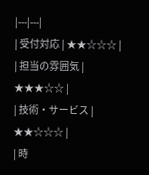|---|---|
| 受付対応 | ★★☆☆☆ |
| 担当の雰囲気 | ★★★☆☆ |
| 技術・サービス | ★★☆☆☆ |
| 時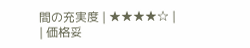間の充実度 | ★★★★☆ |
| 価格妥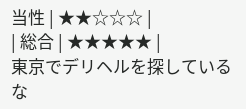当性 | ★★☆☆☆ |
| 総合 | ★★★★★ |
東京でデリヘルを探しているな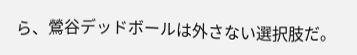ら、鶯谷デッドボールは外さない選択肢だ。